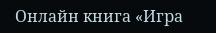Онлайн книга «Игра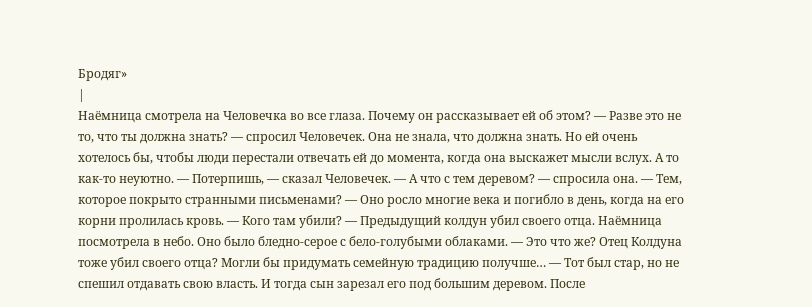Бродяг»
|
Наёмница смотрела на Человечка во все глаза. Почему он рассказывает ей об этом? — Разве это не то, что ты должна знать? — спросил Человечек. Она не знала, что должна знать. Но ей очень хотелось бы, чтобы люди перестали отвечать ей до момента, когда она выскажет мысли вслух. А то как-то неуютно. — Потерпишь, — сказал Человечек. — А что с тем деревом? — спросила она. — Тем, которое покрыто странными письменами? — Оно росло многие века и погибло в день, когда на его корни пролилась кровь. — Кого там убили? — Предыдущий колдун убил своего отца. Наёмница посмотрела в небо. Оно было бледно-серое с бело-голубыми облаками. — Это что же? Отец Колдуна тоже убил своего отца? Могли бы придумать семейную традицию получше… — Тот был стар, но не спешил отдавать свою власть. И тогда сын зарезал его под большим деревом. После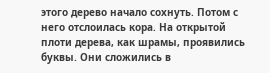этого дерево начало сохнуть. Потом с него отслоилась кора. На открытой плоти дерева, как шрамы, проявились буквы. Они сложились в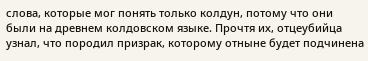слова, которые мог понять только колдун, потому что они были на древнем колдовском языке. Прочтя их, отцеубийца узнал, что породил призрак, которому отныне будет подчинена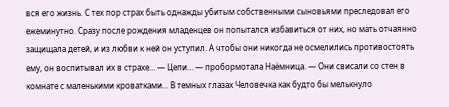вся его жизнь. С тех пор страх быть однажды убитым собственными сыновьями преследовал его ежеминутно. Сразу после рождения младенцев он попытался избавиться от них, но мать отчаянно защищала детей, и из любви к ней он уступил. А чтобы они никогда не осмелились противостоять ему, он воспитывал их в страхе… — Цепи… — пробормотала Наёмница. — Они свисали со стен в комнате с маленькими кроватками… В темных глазах Человечка как будто бы мелькнуло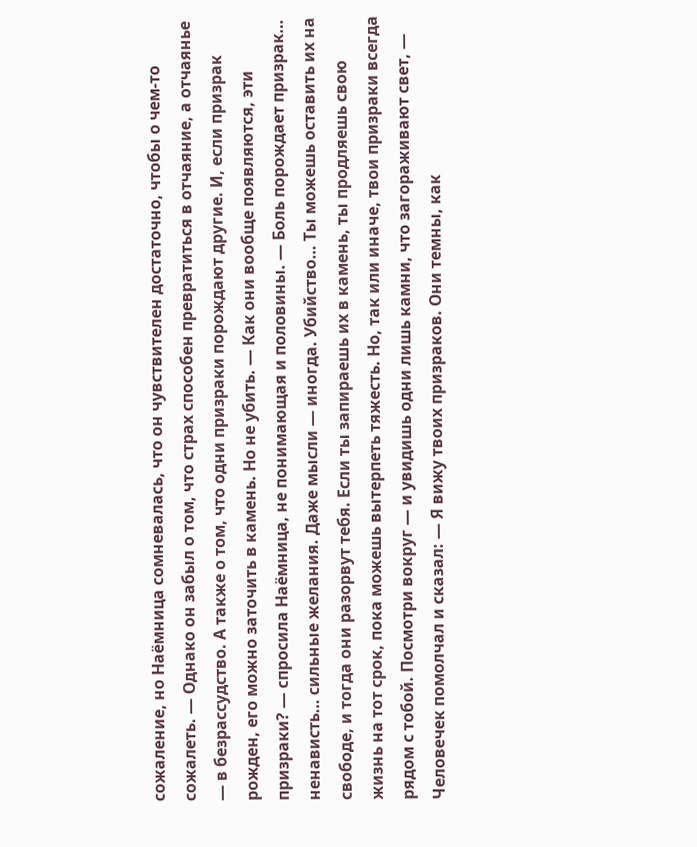сожаление, но Наёмница сомневалась, что он чувствителен достаточно, чтобы о чем-то сожалеть. — Однако он забыл о том, что страх способен превратиться в отчаяние, а отчаянье — в безрассудство. А также о том, что одни призраки порождают другие. И, если призрак рожден, его можно заточить в камень. Но не убить. — Как они вообще появляются, эти призраки? — спросила Наёмница, не понимающая и половины. — Боль порождает призрак… ненависть… сильные желания. Даже мысли — иногда. Убийство… Ты можешь оставить их на свободе, и тогда они разорвут тебя. Если ты запираешь их в камень, ты продляешь свою жизнь на тот срок, пока можешь вытерпеть тяжесть. Но, так или иначе, твои призраки всегда рядом с тобой. Посмотри вокруг — и увидишь одни лишь камни, что загораживают свет, — Человечек помолчал и сказал: — Я вижу твоих призраков. Они темны, как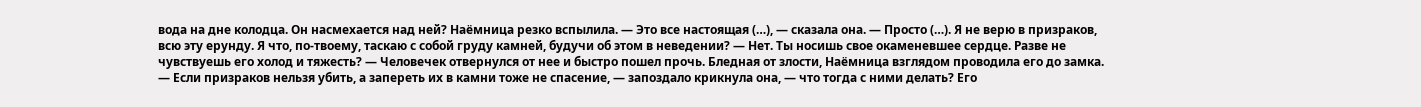вода на дне колодца. Он насмехается над ней? Наёмница резко вспылила. — Это все настоящая (…), — сказала она. — Просто (…). Я не верю в призраков, всю эту ерунду. Я что, по-твоему, таскаю с собой груду камней, будучи об этом в неведении? — Нет. Ты носишь свое окаменевшее сердце. Разве не чувствуешь его холод и тяжесть? — Человечек отвернулся от нее и быстро пошел прочь. Бледная от злости, Наёмница взглядом проводила его до замка. — Если призраков нельзя убить, а запереть их в камни тоже не спасение, — запоздало крикнула она, — что тогда с ними делать? Его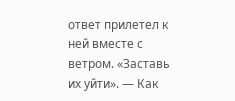ответ прилетел к ней вместе с ветром. «Заставь их уйти». — Как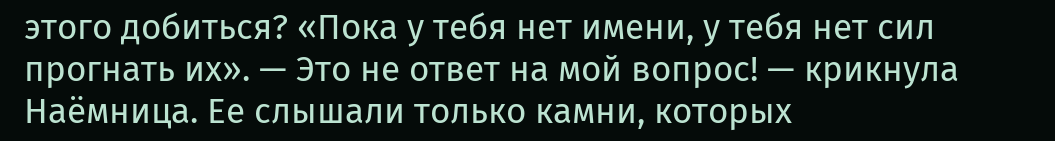этого добиться? «Пока у тебя нет имени, у тебя нет сил прогнать их». — Это не ответ на мой вопрос! — крикнула Наёмница. Ее слышали только камни, которых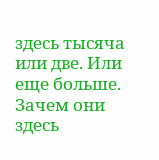здесь тысяча или две. Или еще больше. Зачем они здесь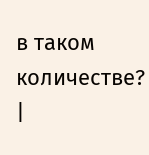в таком количестве? |